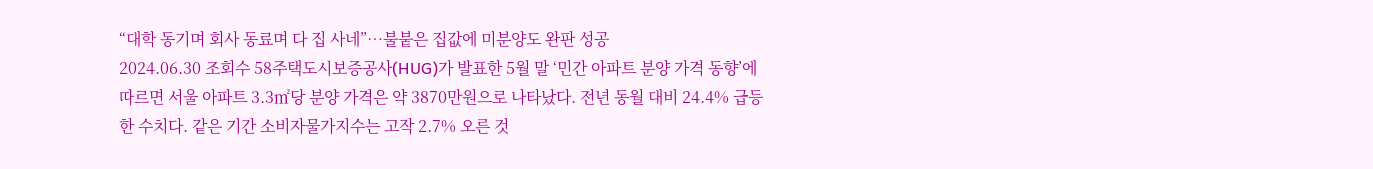“대학 동기며 회사 동료며 다 집 사네”…불붙은 집값에 미분양도 완판 성공
2024.06.30 조회수 58주택도시보증공사(HUG)가 발표한 5월 말 ‘민간 아파트 분양 가격 동향’에 따르면 서울 아파트 3.3㎡당 분양 가격은 약 3870만원으로 나타났다. 전년 동월 대비 24.4% 급등한 수치다. 같은 기간 소비자물가지수는 고작 2.7% 오른 것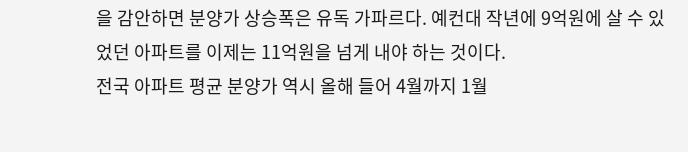을 감안하면 분양가 상승폭은 유독 가파르다. 예컨대 작년에 9억원에 살 수 있었던 아파트를 이제는 11억원을 넘게 내야 하는 것이다.
전국 아파트 평균 분양가 역시 올해 들어 4월까지 1월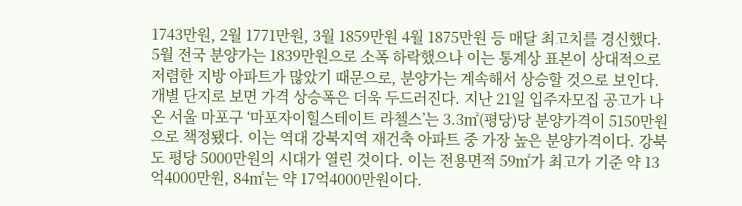1743만원, 2월 1771만원, 3월 1859만원 4월 1875만원 등 매달 최고치를 경신했다. 5월 전국 분양가는 1839만원으로 소폭 하락했으나 이는 통계상 표본이 상대적으로 저렴한 지방 아파트가 많았기 때문으로, 분양가는 계속해서 상승할 것으로 보인다.
개별 단지로 보면 가격 상승폭은 더욱 두드러진다. 지난 21일 입주자모집 공고가 나온 서울 마포구 ‘마포자이힐스테이트 라첼스’는 3.3㎡(평당)당 분양가격이 5150만원으로 책정됐다. 이는 역대 강북지역 재건축 아파트 중 가장 높은 분양가격이다. 강북도 평당 5000만원의 시대가 열린 것이다. 이는 전용면적 59㎡가 최고가 기준 약 13억4000만원, 84㎡는 약 17억4000만원이다.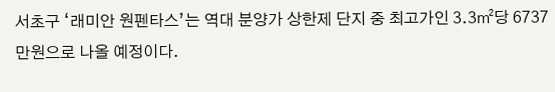서초구 ‘래미안 원펜타스’는 역대 분양가 상한제 단지 중 최고가인 3.3㎡당 6737만원으로 나올 예정이다.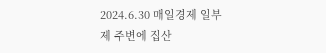2024.6.30 매일경제 일부
제 주변에 집산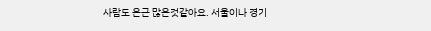사람도 은근 많은것같아요. 서울이나 경기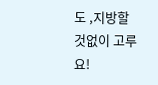도 ,지방할것없이 고루요!